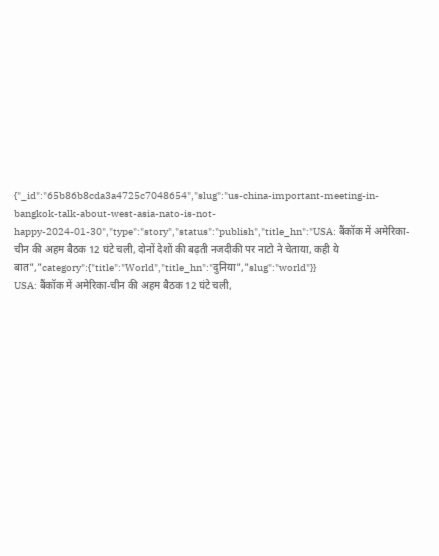{"_id":"65b86b8cda3a4725c7048654","slug":"us-china-important-meeting-in-bangkok-talk-about-west-asia-nato-is-not-happy-2024-01-30","type":"story","status":"publish","title_hn":"USA: बैंकॉक में अमेरिका-चीन की अहम बैठक 12 घंटे चली, दोनों देशों की बढ़ती नजदीकी पर नाटो ने चेताया, कही ये बात","category":{"title":"World","title_hn":"दुनिया","slug":"world"}}
USA: बैंकॉक में अमेरिका-चीन की अहम बैठक 12 घंटे चली,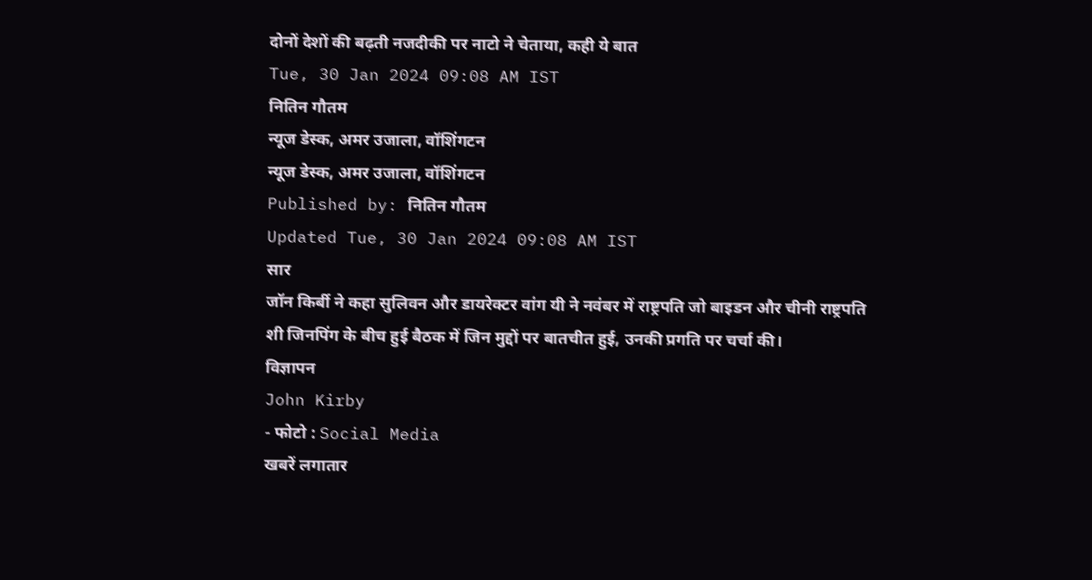दोनों देशों की बढ़ती नजदीकी पर नाटो ने चेताया, कही ये बात
Tue, 30 Jan 2024 09:08 AM IST
नितिन गौतम
न्यूज डेस्क, अमर उजाला, वॉशिंगटन
न्यूज डेस्क, अमर उजाला, वॉशिंगटन
Published by: नितिन गौतम
Updated Tue, 30 Jan 2024 09:08 AM IST
सार
जॉन किर्बी ने कहा सुलिवन और डायरेक्टर वांग यी ने नवंबर में राष्ट्रपति जो बाइडन और चीनी राष्ट्रपति शी जिनपिंग के बीच हुई बैठक में जिन मुद्दों पर बातचीत हुई, उनकी प्रगति पर चर्चा की।
विज्ञापन
John Kirby
- फोटो : Social Media
खबरें लगातार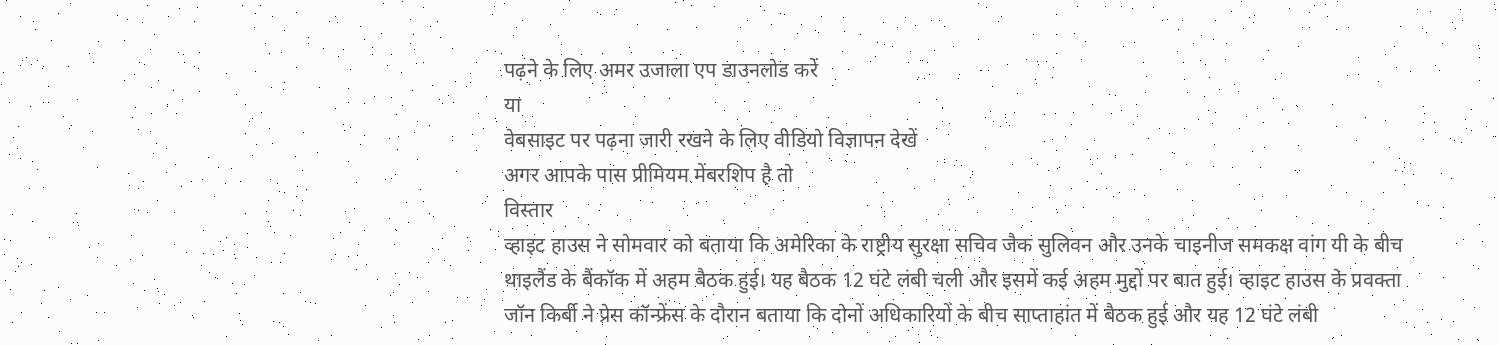पढ़ने के लिए अमर उजाला एप डाउनलोड करें
या
वेबसाइट पर पढ़ना जारी रखने के लिए वीडियो विज्ञापन देखें
अगर आपके पास प्रीमियम मेंबरशिप है तो
विस्तार
व्हाइट हाउस ने सोमवार को बताया कि अमेरिका के राष्ट्रीय सुरक्षा सचिव जैक सुलिवन और उनके चाइनीज समकक्ष वांग यी के बीच थाइलैंड के बैंकॉक में अहम बैठक हुई। यह बैठक 12 घंटे लंबी चली और इसमें कई अहम मुद्दों पर बात हुई। व्हाइट हाउस के प्रवक्ता जॉन किर्बी ने प्रेस कॉन्फ्रेंस के दौरान बताया कि दोनों अधिकारियों के बीच साप्ताहांत में बैठक हुई और यह 12 घंटे लंबी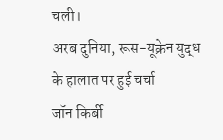चली।
अरब दुनिया, रूस-यूक्रेन युद्ध के हालात पर हुई चर्चा
जॉन किर्बी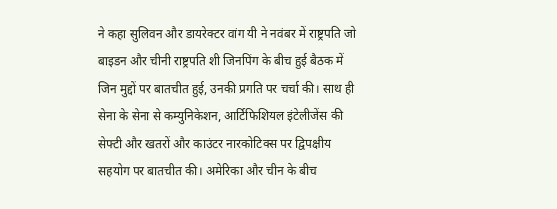ने कहा सुलिवन और डायरेक्टर वांग यी ने नवंबर में राष्ट्रपति जो बाइडन और चीनी राष्ट्रपति शी जिनपिंग के बीच हुई बैठक में जिन मुद्दों पर बातचीत हुई, उनकी प्रगति पर चर्चा की। साथ ही सेना के सेना से कम्युनिकेशन, आर्टिफिशियल इंटेलीजेंस की सेफ्टी और खतरों और काउंटर नारकोटिक्स पर द्विपक्षीय सहयोग पर बातचीत की। अमेरिका और चीन के बीच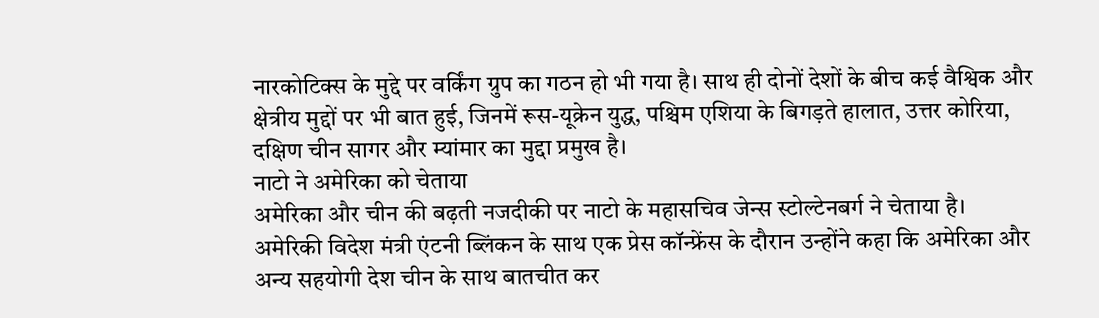नारकोटिक्स के मुद्दे पर वर्किंग ग्रुप का गठन हो भी गया है। साथ ही दोनों देशों के बीच कई वैश्विक और क्षेत्रीय मुद्दों पर भी बात हुई, जिनमें रूस-यूक्रेन युद्ध, पश्चिम एशिया के बिगड़ते हालात, उत्तर कोरिया, दक्षिण चीन सागर और म्यांमार का मुद्दा प्रमुख है।
नाटो ने अमेरिका को चेताया
अमेरिका और चीन की बढ़ती नजदीकी पर नाटो के महासचिव जेन्स स्टोल्टेनबर्ग ने चेताया है। अमेरिकी विदेश मंत्री एंटनी ब्लिंकन के साथ एक प्रेस कॉन्फ्रेंस के दौरान उन्होंने कहा कि अमेरिका और अन्य सहयोगी देश चीन के साथ बातचीत कर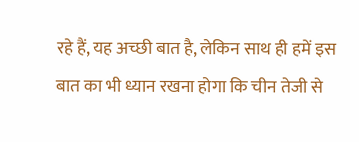रहे हैं, यह अच्छी बात है, लेकिन साथ ही हमें इस बात का भी ध्यान रखना होगा कि चीन तेजी से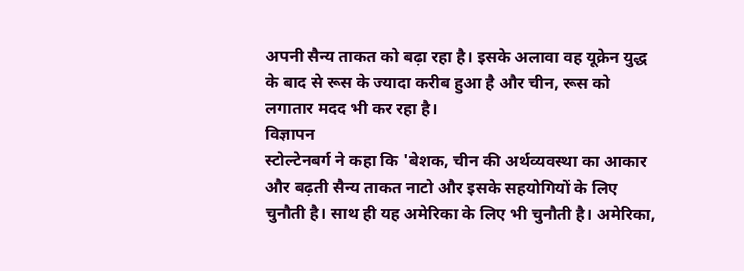अपनी सैन्य ताकत को बढ़ा रहा है। इसके अलावा वह यूक्रेन युद्ध के बाद से रूस के ज्यादा करीब हुआ है और चीन, रूस को लगातार मदद भी कर रहा है।
विज्ञापन
स्टोल्टेनबर्ग ने कहा कि 'बेशक, चीन की अर्थव्यवस्था का आकार और बढ़ती सैन्य ताकत नाटो और इसके सहयोगियों के लिए चुनौती है। साथ ही यह अमेरिका के लिए भी चुनौती है। अमेरिका,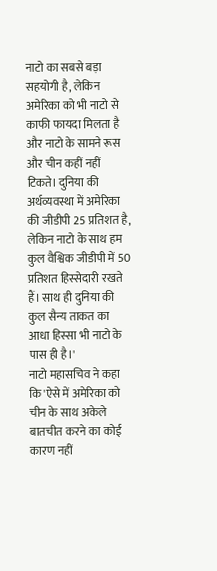नाटो का सबसे बड़ा सहयोगी है, लेकिन अमेरिका को भी नाटो से काफी फायदा मिलता है और नाटो के सामने रूस और चीन कहीं नहीं टिकते। दुनिया की अर्थव्यवस्था में अमेरिका की जीडीपी 25 प्रतिशत है, लेकिन नाटो के साथ हम कुल वैश्विक जीडीपी में 50 प्रतिशत हिस्सेदारी रखते हैं। साथ ही दुनिया की कुल सैन्य ताकत का आधा हिस्सा भी नाटो के पास ही है।'
नाटो महासचिव ने कहा कि 'ऐसे में अमेरिका को चीन के साथ अकेले बातचीत करने का कोई कारण नहीं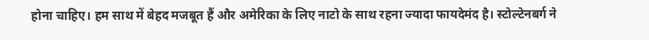होना चाहिए। हम साथ में बेहद मजबूत हैं और अमेरिका के लिए नाटो के साथ रहना ज्यादा फायदेमंद है। स्टोल्टेनबर्ग ने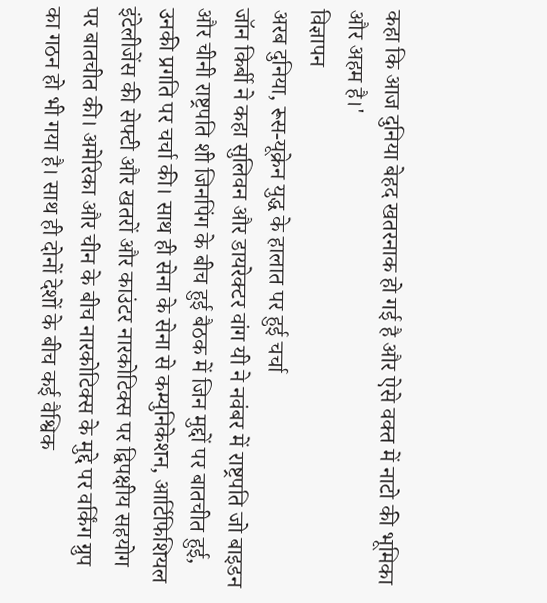कहा कि आज दुनिया बेहद खतरनाक हो गई है और ऐसे वक्त में नाटो की भूमिका और अहम है।'
विज्ञापन
अरब दुनिया, रूस-यूक्रेन युद्ध के हालात पर हुई चर्चा
जॉन किर्बी ने कहा सुलिवन और डायरेक्टर वांग यी ने नवंबर में राष्ट्रपति जो बाइडन और चीनी राष्ट्रपति शी जिनपिंग के बीच हुई बैठक में जिन मुद्दों पर बातचीत हुई, उनकी प्रगति पर चर्चा की। साथ ही सेना के सेना से कम्युनिकेशन, आर्टिफिशियल इंटेलीजेंस की सेफ्टी और खतरों और काउंटर नारकोटिक्स पर द्विपक्षीय सहयोग पर बातचीत की। अमेरिका और चीन के बीच नारकोटिक्स के मुद्दे पर वर्किंग ग्रुप का गठन हो भी गया है। साथ ही दोनों देशों के बीच कई वैश्विक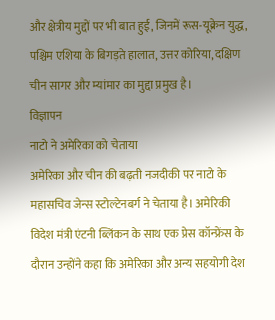और क्षेत्रीय मुद्दों पर भी बात हुई, जिनमें रूस-यूक्रेन युद्ध, पश्चिम एशिया के बिगड़ते हालात, उत्तर कोरिया, दक्षिण चीन सागर और म्यांमार का मुद्दा प्रमुख है।
विज्ञापन
नाटो ने अमेरिका को चेताया
अमेरिका और चीन की बढ़ती नजदीकी पर नाटो के महासचिव जेन्स स्टोल्टेनबर्ग ने चेताया है। अमेरिकी विदेश मंत्री एंटनी ब्लिंकन के साथ एक प्रेस कॉन्फ्रेंस के दौरान उन्होंने कहा कि अमेरिका और अन्य सहयोगी देश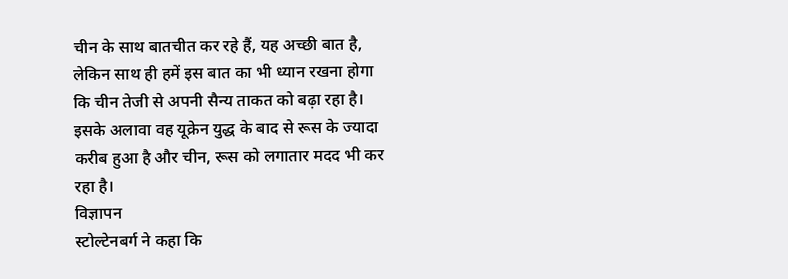चीन के साथ बातचीत कर रहे हैं, यह अच्छी बात है, लेकिन साथ ही हमें इस बात का भी ध्यान रखना होगा कि चीन तेजी से अपनी सैन्य ताकत को बढ़ा रहा है। इसके अलावा वह यूक्रेन युद्ध के बाद से रूस के ज्यादा करीब हुआ है और चीन, रूस को लगातार मदद भी कर रहा है।
विज्ञापन
स्टोल्टेनबर्ग ने कहा कि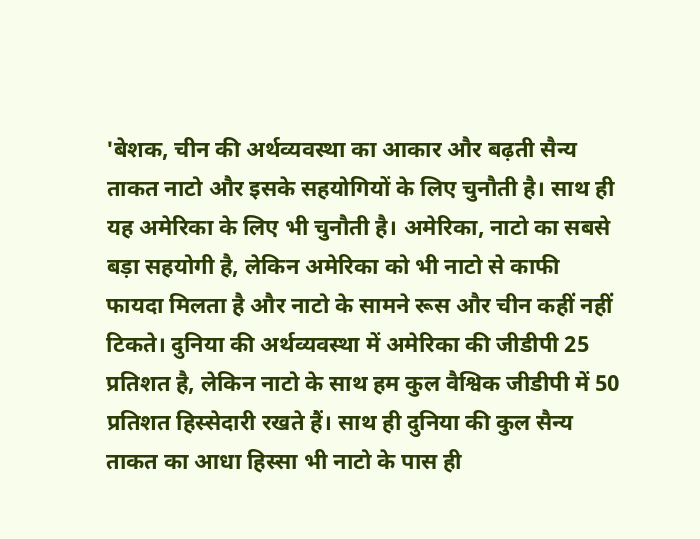'बेशक, चीन की अर्थव्यवस्था का आकार और बढ़ती सैन्य ताकत नाटो और इसके सहयोगियों के लिए चुनौती है। साथ ही यह अमेरिका के लिए भी चुनौती है। अमेरिका, नाटो का सबसे बड़ा सहयोगी है, लेकिन अमेरिका को भी नाटो से काफी फायदा मिलता है और नाटो के सामने रूस और चीन कहीं नहीं टिकते। दुनिया की अर्थव्यवस्था में अमेरिका की जीडीपी 25 प्रतिशत है, लेकिन नाटो के साथ हम कुल वैश्विक जीडीपी में 50 प्रतिशत हिस्सेदारी रखते हैं। साथ ही दुनिया की कुल सैन्य ताकत का आधा हिस्सा भी नाटो के पास ही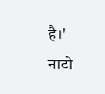है।'
नाटो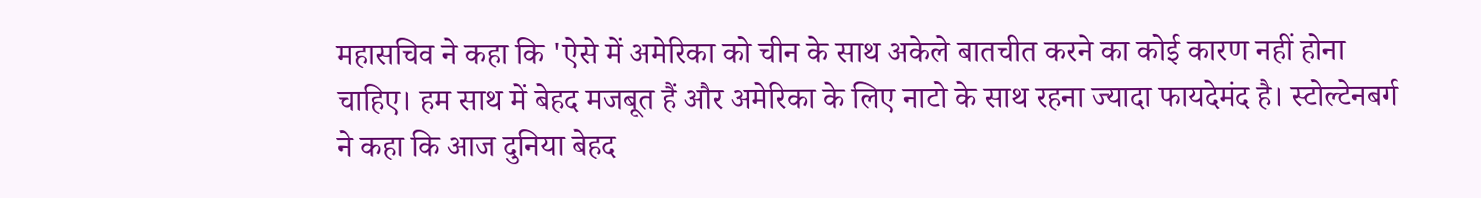महासचिव ने कहा कि 'ऐसे में अमेरिका को चीन के साथ अकेले बातचीत करने का कोई कारण नहीं होना चाहिए। हम साथ में बेहद मजबूत हैं और अमेरिका के लिए नाटो के साथ रहना ज्यादा फायदेमंद है। स्टोल्टेनबर्ग ने कहा कि आज दुनिया बेहद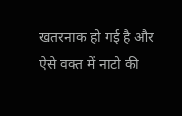खतरनाक हो गई है और ऐसे वक्त में नाटो की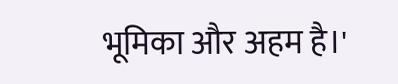भूमिका और अहम है।'